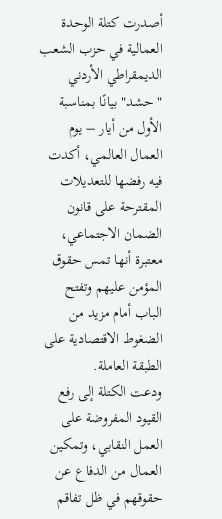أصدرت كتلة الوحدة العمالية في حزب الشعب الديمقراطي الأردني "حشد" بيانًا بمناسبة الأول من أيار – يوم العمال العالمي، أكدت فيه رفضها للتعديلات المقترحة على قانون الضمان الاجتماعي، معتبرة أنها تمس حقوق المؤمن عليهم وتفتح الباب أمام مزيد من الضغوط الاقتصادية على الطبقة العاملة.
ودعت الكتلة إلى رفع القيود المفروضة على العمل النقابي، وتمكين العمال من الدفاع عن حقوقهم في ظل تفاقم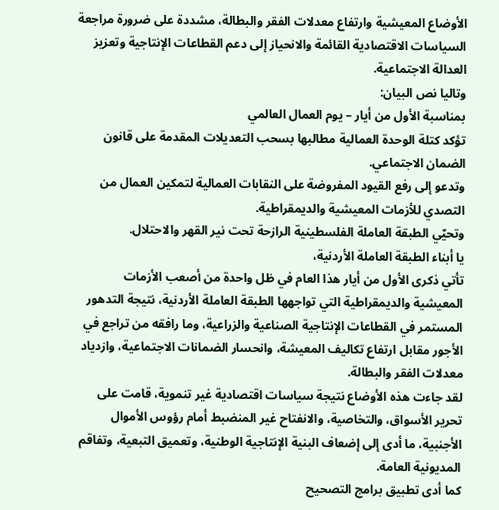الأوضاع المعيشية وارتفاع معدلات الفقر والبطالة، مشددة على ضرورة مراجعة السياسات الاقتصادية القائمة والانحياز إلى دعم القطاعات الإنتاجية وتعزيز العدالة الاجتماعية.
وتاليا نص البيان:
بمناسبة الأول من أيار – يوم العمال العالمي
تؤكد كتلة الوحدة العمالية مطالبها بسحب التعديلات المقدمة على قانون الضمان الاجتماعي.
وتدعو إلى رفع القيود المفروضة على النقابات العمالية لتمكين العمال من التصدي للأزمات المعيشية والديمقراطية.
وتحيّي الطبقة العاملة الفلسطينية الرازحة تحت نير القهر والاحتلال.
يا أبناء الطبقة العاملة الأردنية،
تأتي ذكرى الأول من أيار هذا العام في ظل واحدة من أصعب الأزمات المعيشية والديمقراطية التي تواجهها الطبقة العاملة الأردنية، نتيجة التدهور المستمر في القطاعات الإنتاجية الصناعية والزراعية، وما رافقه من تراجع في الأجور مقابل ارتفاع تكاليف المعيشة، وانحسار الضمانات الاجتماعية، وازدياد معدلات الفقر والبطالة.
لقد جاءت هذه الأوضاع نتيجة سياسات اقتصادية غير تنموية، قامت على تحرير الأسواق، والتخاصية، والانفتاح غير المنضبط أمام رؤوس الأموال الأجنبية، ما أدى إلى إضعاف البنية الإنتاجية الوطنية، وتعميق التبعية، وتفاقم المديونية العامة.
كما أدى تطبيق برامج التصحيح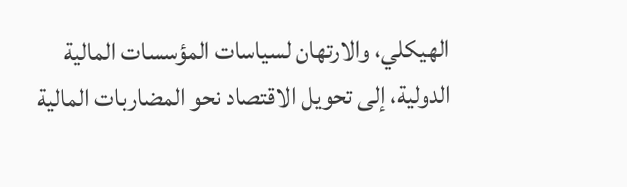الهيكلي، والارتهان لسياسات المؤسسات المالية الدولية، إلى تحويل الاقتصاد نحو المضاربات المالية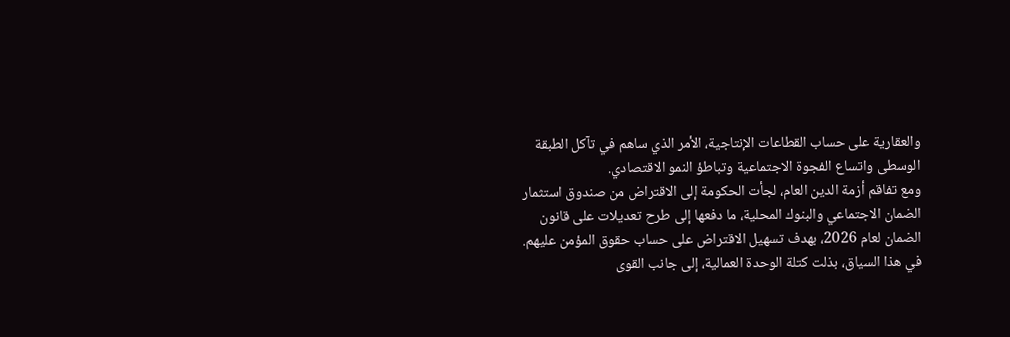والعقارية على حساب القطاعات الإنتاجية، الأمر الذي ساهم في تآكل الطبقة الوسطى واتساع الفجوة الاجتماعية وتباطؤ النمو الاقتصادي.
ومع تفاقم أزمة الدين العام، لجأت الحكومة إلى الاقتراض من صندوق استثمار الضمان الاجتماعي والبنوك المحلية، ما دفعها إلى طرح تعديلات على قانون الضمان لعام 2026، بهدف تسهيل الاقتراض على حساب حقوق المؤمن عليهم.
في هذا السياق، بذلت كتلة الوحدة العمالية، إلى جانب القوى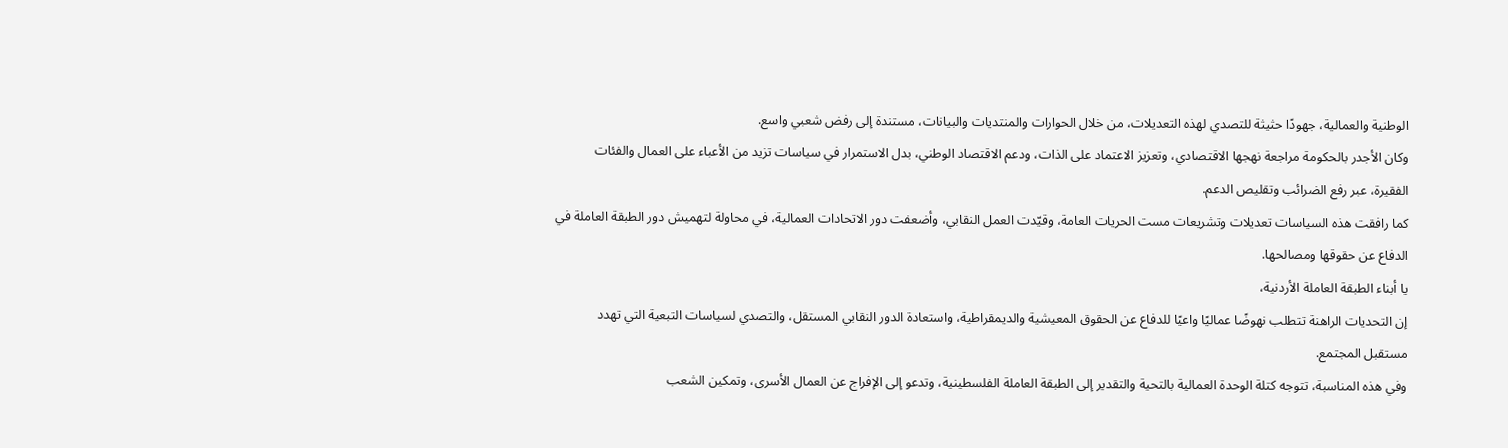الوطنية والعمالية، جهودًا حثيثة للتصدي لهذه التعديلات، من خلال الحوارات والمنتديات والبيانات، مستندة إلى رفض شعبي واسع.
وكان الأجدر بالحكومة مراجعة نهجها الاقتصادي، وتعزيز الاعتماد على الذات، ودعم الاقتصاد الوطني، بدل الاستمرار في سياسات تزيد من الأعباء على العمال والفئات الفقيرة، عبر رفع الضرائب وتقليص الدعم.
كما رافقت هذه السياسات تعديلات وتشريعات مست الحريات العامة، وقيّدت العمل النقابي، وأضعفت دور الاتحادات العمالية، في محاولة لتهميش دور الطبقة العاملة في الدفاع عن حقوقها ومصالحها.
يا أبناء الطبقة العاملة الأردنية،
إن التحديات الراهنة تتطلب نهوضًا عماليًا واعيًا للدفاع عن الحقوق المعيشية والديمقراطية، واستعادة الدور النقابي المستقل، والتصدي لسياسات التبعية التي تهدد مستقبل المجتمع.
وفي هذه المناسبة، تتوجه كتلة الوحدة العمالية بالتحية والتقدير إلى الطبقة العاملة الفلسطينية، وتدعو إلى الإفراج عن العمال الأسرى، وتمكين الشعب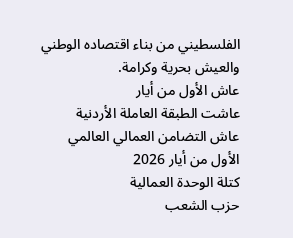الفلسطيني من بناء اقتصاده الوطني والعيش بحرية وكرامة.
عاش الأول من أيار
عاشت الطبقة العاملة الأردنية
عاش التضامن العمالي العالمي
الأول من أيار 2026
كتلة الوحدة العمالية
حزب الشعب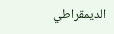الديمقراطي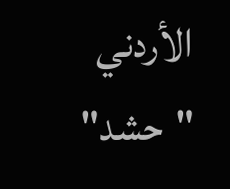الأردني "حشد"